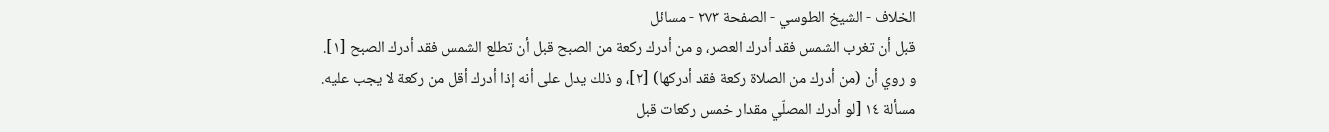الخلاف - الشيخ الطوسي - الصفحة ٢٧٣ - مسائل
قبل أن تغرب الشمس فقد أدرك العصر، و من أدرك ركعة من الصبح قبل أن تطلع الشمس فقد أدرك الصبح [١].
و روي أن (من أدرك من الصلاة ركعة فقد أدركها) [٢]، و ذلك يدل على أنه إذا أدرك أقل من ركعة لا يجب عليه.
مسألة ١٤ [لو أدرك المصلّي مقدار خمس ركعات قبل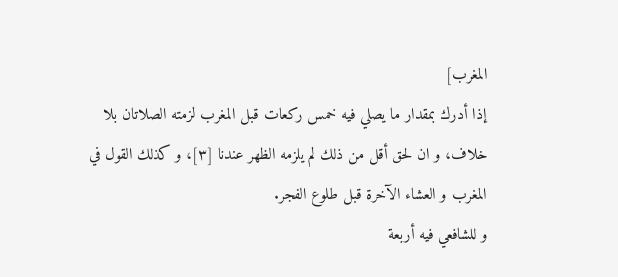المغرب]
إذا أدرك بمقدار ما يصلي فيه خمس ركعات قبل المغرب لزمته الصلاتان بلا خلاف، و ان لحق أقل من ذلك لم يلزمه الظهر عندنا [٣]، و كذلك القول في المغرب و العشاء الآخرة قبل طلوع الفجر.
و للشافعي فيه أربعة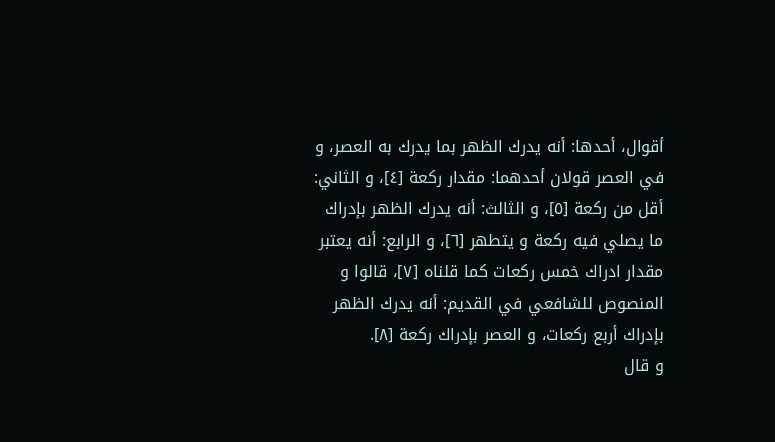أقوال، أحدها: أنه يدرك الظهر بما يدرك به العصر، و في العصر قولان أحدهما: مقدار ركعة [٤]، و الثاني: أقل من ركعة [٥]، و الثالث: أنه يدرك الظهر بإدراك ما يصلي فيه ركعة و يتطهر [٦]، و الرابع: أنه يعتبر مقدار ادراك خمس ركعات كما قلناه [٧]، قالوا و المنصوص للشافعي في القديم: أنه يدرك الظهر بإدراك أربع ركعات، و العصر بإدراك ركعة [٨].
و قال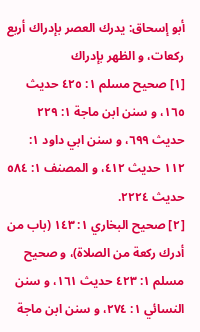أبو إسحاق: يدرك العصر بإدراك أربع ركعات، و الظهر بإدراك
[١] صحيح مسلم ١: ٤٢٥ حديث ١٦٥، و سنن ابن ماجة ١: ٢٢٩ حديث ٦٩٩، و سنن ابي داود ١:
١١٢ حديث ٤١٢، و المصنف ١: ٥٨٤ حديث ٢٢٢٤.
[٢] صحيح البخاري ١: ١٤٣ (باب من أدرك ركعة من الصلاة)، و صحيح مسلم ١: ٤٢٣ حديث ١٦١، و سنن النسائي ١: ٢٧٤، و سنن ابن ماجة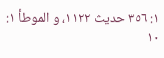١: ٣٥٦ حديث ١١٢٢، و الموطأ ١: ١٠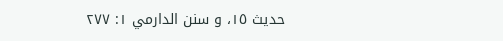حديث ١٥، و سنن الدارمي ١: ٢٧٧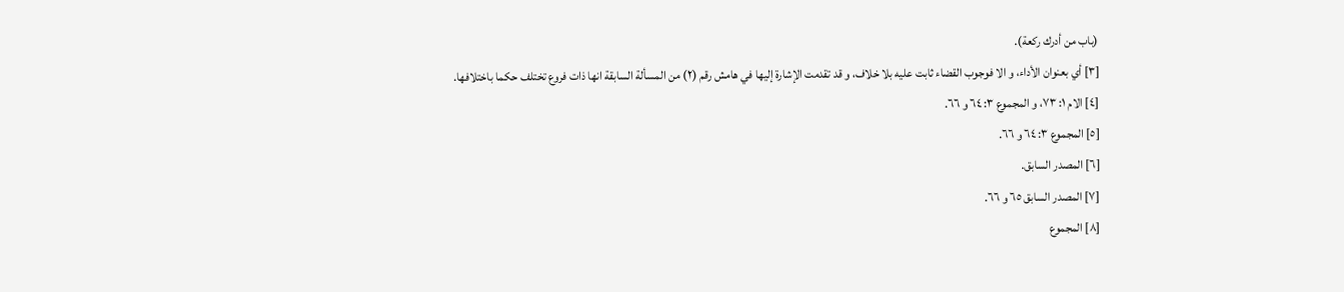(باب من أدرك ركعة).
[٣] أي بعنوان الأداء، و الا فوجوب القضاء ثابت عليه بلا خلاف، و قد تقدمت الإشارة إليها في هامش رقم (٢) من المسألة السابقة انها ذات فروع تختلف حكما باختلافها.
[٤] الام ١: ٧٣، و المجموع ٣: ٦٤ و ٦٦.
[٥] المجموع ٣: ٦٤ و ٦٦.
[٦] المصدر السابق.
[٧] المصدر السابق ٦٥ و ٦٦.
[٨] المجموع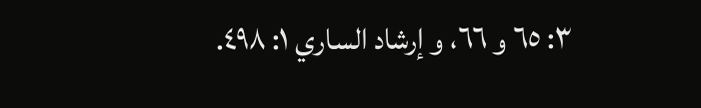٣: ٦٥ و ٦٦، و إرشاد الساري ١: ٤٩٨.